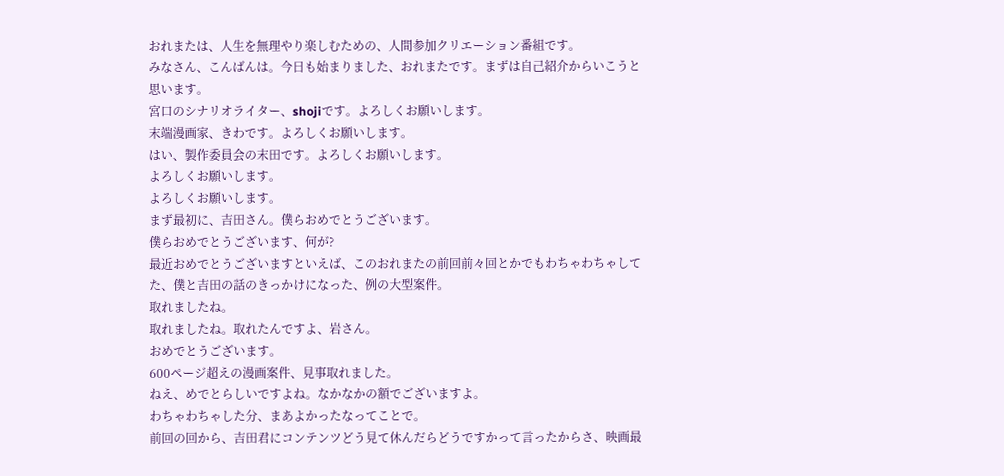おれまたは、人生を無理やり楽しむための、人間参加クリエーション番組です。
みなさん、こんばんは。今日も始まりました、おれまたです。まずは自己紹介からいこうと思います。
宮口のシナリオライター、shojiです。よろしくお願いします。
末端漫画家、きわです。よろしくお願いします。
はい、製作委員会の末田です。よろしくお願いします。
よろしくお願いします。
よろしくお願いします。
まず最初に、吉田さん。僕らおめでとうございます。
僕らおめでとうございます、何が?
最近おめでとうございますといえば、このおれまたの前回前々回とかでもわちゃわちゃしてた、僕と吉田の話のきっかけになった、例の大型案件。
取れましたね。
取れましたね。取れたんですよ、岩さん。
おめでとうございます。
600ページ超えの漫画案件、見事取れました。
ねえ、めでとらしいですよね。なかなかの額でございますよ。
わちゃわちゃした分、まあよかったなってことで。
前回の回から、吉田君にコンテンツどう見て休んだらどうですかって言ったからさ、映画最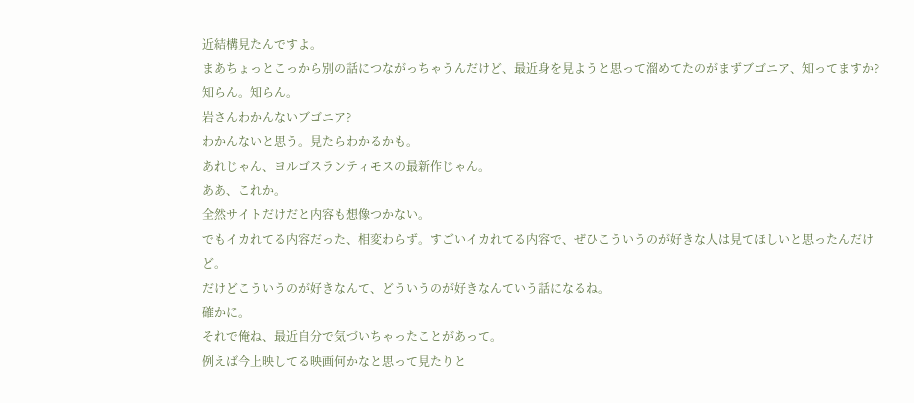近結構見たんですよ。
まあちょっとこっから別の話につながっちゃうんだけど、最近身を見ようと思って溜めてたのがまずブゴニア、知ってますか?
知らん。知らん。
岩さんわかんないブゴニア?
わかんないと思う。見たらわかるかも。
あれじゃん、ヨルゴスランティモスの最新作じゃん。
ああ、これか。
全然サイトだけだと内容も想像つかない。
でもイカれてる内容だった、相変わらず。すごいイカれてる内容で、ぜひこういうのが好きな人は見てほしいと思ったんだけど。
だけどこういうのが好きなんて、どういうのが好きなんていう話になるね。
確かに。
それで俺ね、最近自分で気づいちゃったことがあって。
例えば今上映してる映画何かなと思って見たりと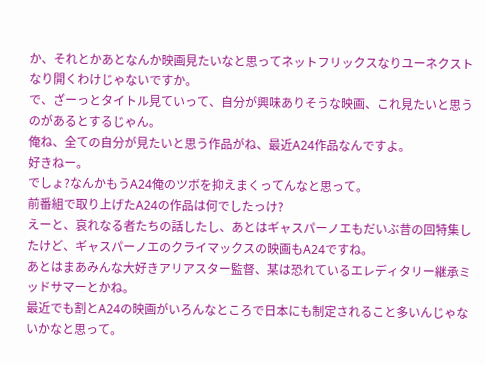か、それとかあとなんか映画見たいなと思ってネットフリックスなりユーネクストなり開くわけじゃないですか。
で、ざーっとタイトル見ていって、自分が興味ありそうな映画、これ見たいと思うのがあるとするじゃん。
俺ね、全ての自分が見たいと思う作品がね、最近A24作品なんですよ。
好きねー。
でしょ?なんかもうA24俺のツボを抑えまくってんなと思って。
前番組で取り上げたA24の作品は何でしたっけ?
えーと、哀れなる者たちの話したし、あとはギャスパーノエもだいぶ昔の回特集したけど、ギャスパーノエのクライマックスの映画もA24ですね。
あとはまあみんな大好きアリアスター監督、某は恐れているエレディタリー継承ミッドサマーとかね。
最近でも割とA24の映画がいろんなところで日本にも制定されること多いんじゃないかなと思って。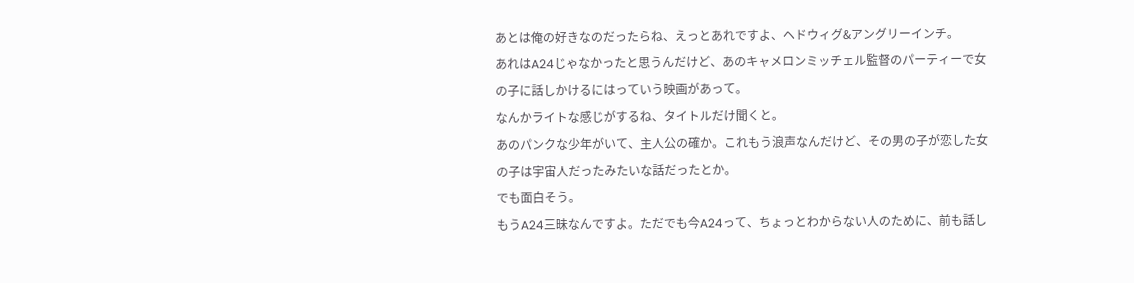あとは俺の好きなのだったらね、えっとあれですよ、ヘドウィグ&アングリーインチ。
あれはA24じゃなかったと思うんだけど、あのキャメロンミッチェル監督のパーティーで女の子に話しかけるにはっていう映画があって。
なんかライトな感じがするね、タイトルだけ聞くと。
あのパンクな少年がいて、主人公の確か。これもう浪声なんだけど、その男の子が恋した女の子は宇宙人だったみたいな話だったとか。
でも面白そう。
もうA24三昧なんですよ。ただでも今A24って、ちょっとわからない人のために、前も話し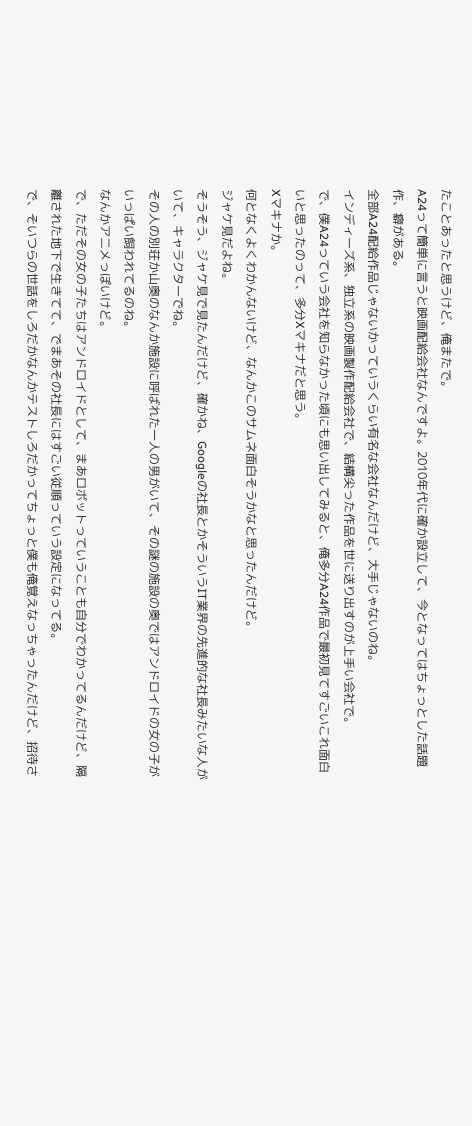たことあったと思うけど、俺またで。
A24って簡単に言うと映画配給会社なんですよ。2010年代に確か設立して、今となってはちょっとした話題作、癖がある。
全部A24配給作品じゃないかっていうくらい有名な会社なんだけど、大手じゃないのね。
インディーズ系、独立系の映画製作配給会社で、結構尖った作品を世に送り出すのが上手い会社で。
で、僕A24っていう会社を知らなかった頃にも思い出してみると、俺多分A24作品で最初見てすごいこれ面白いと思ったのって、多分Xマキナだと思う。
Xマキナか。
何となくよくわかんないけど、なんかこのサムネ面白そうかなと思ったんだけど。
ジャケ見だよね。
そうそう、ジャケ見で見たんだけど、確かね、Googleの社長とかそういうIT業界の先進的な社長みたいな人がいて、キャラクターでね。
その人の別荘か山奥のなんか施設に呼ばれた一人の男がいて、その謎の施設の奥ではアンドロイドの女の子がいっぱい飼われてるのね。
なんかアニメっぽいけど。
で、ただその女の子たちはアンドロイドとして、まあロボットっていうことも自分でわかってるんだけど、隔離された地下で生きてて、でまあその社長にはすごい従順っていう設定になってる。
で、そいつらの世話をしろだかなんかテストしろだかってちょっと僕も俺覚えなっちゃったんだけど、招待さ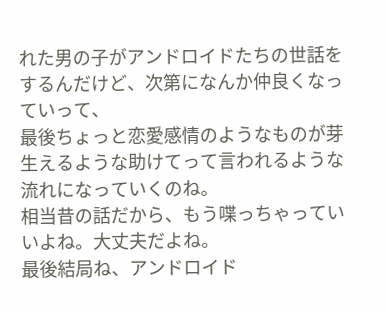れた男の子がアンドロイドたちの世話をするんだけど、次第になんか仲良くなっていって、
最後ちょっと恋愛感情のようなものが芽生えるような助けてって言われるような流れになっていくのね。
相当昔の話だから、もう喋っちゃっていいよね。大丈夫だよね。
最後結局ね、アンドロイド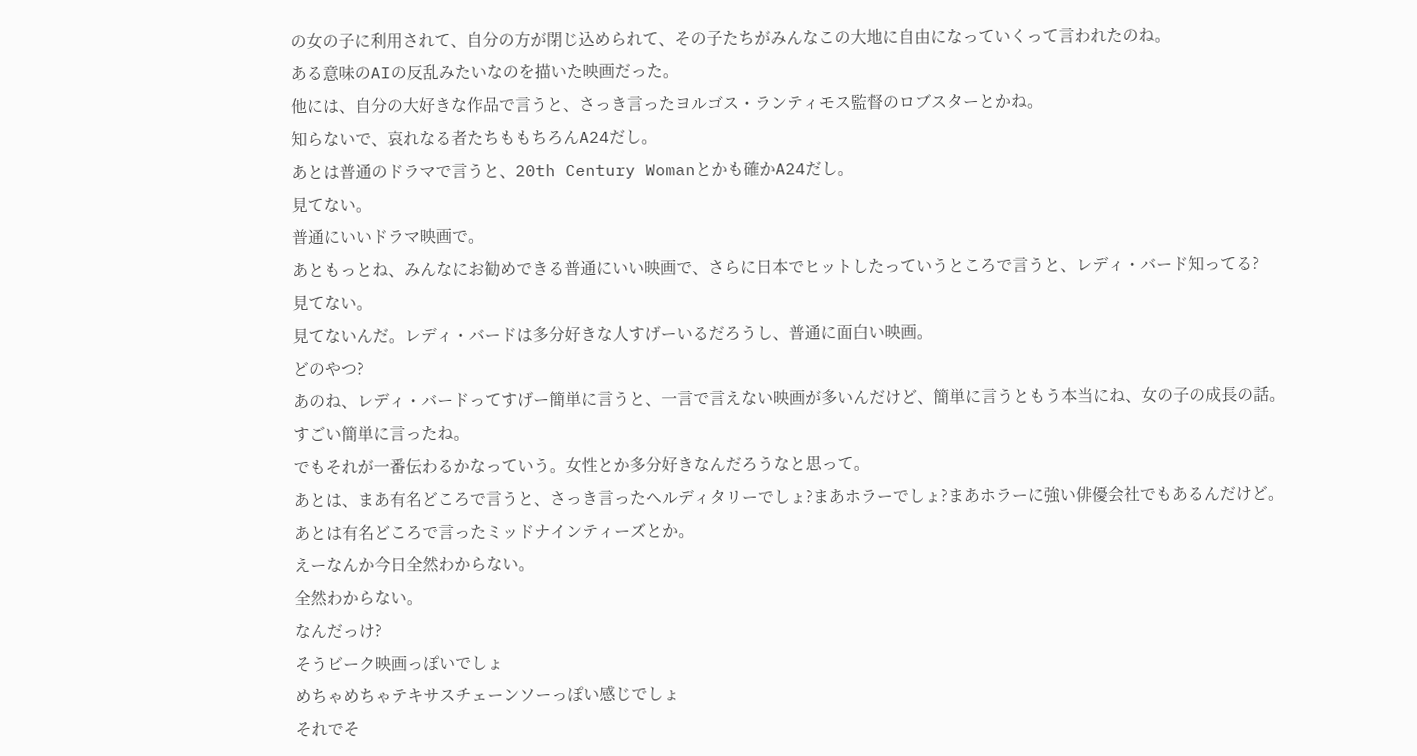の女の子に利用されて、自分の方が閉じ込められて、その子たちがみんなこの大地に自由になっていくって言われたのね。
ある意味のAIの反乱みたいなのを描いた映画だった。
他には、自分の大好きな作品で言うと、さっき言ったヨルゴス・ランティモス監督のロブスターとかね。
知らないで、哀れなる者たちももちろんA24だし。
あとは普通のドラマで言うと、20th Century Womanとかも確かA24だし。
見てない。
普通にいいドラマ映画で。
あともっとね、みんなにお勧めできる普通にいい映画で、さらに日本でヒットしたっていうところで言うと、レディ・バード知ってる?
見てない。
見てないんだ。レディ・バードは多分好きな人すげーいるだろうし、普通に面白い映画。
どのやつ?
あのね、レディ・バードってすげー簡単に言うと、一言で言えない映画が多いんだけど、簡単に言うともう本当にね、女の子の成長の話。
すごい簡単に言ったね。
でもそれが一番伝わるかなっていう。女性とか多分好きなんだろうなと思って。
あとは、まあ有名どころで言うと、さっき言ったヘルディタリーでしょ?まあホラーでしょ?まあホラーに強い俳優会社でもあるんだけど。
あとは有名どころで言ったミッドナインティーズとか。
えーなんか今日全然わからない。
全然わからない。
なんだっけ?
そうビーク映画っぽいでしょ
めちゃめちゃテキサスチェーンソーっぽい感じでしょ
それでそ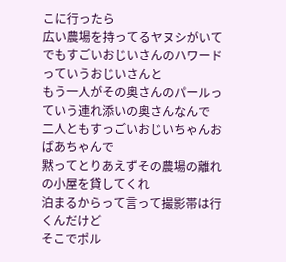こに行ったら
広い農場を持ってるヤヌシがいて
でもすごいおじいさんのハワードっていうおじいさんと
もう一人がその奥さんのパールっていう連れ添いの奥さんなんで
二人ともすっごいおじいちゃんおばあちゃんで
黙ってとりあえずその農場の離れの小屋を貸してくれ
泊まるからって言って撮影帯は行くんだけど
そこでポル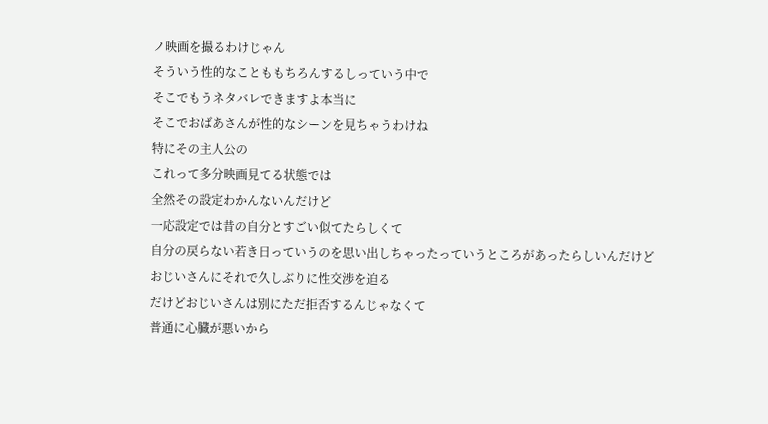ノ映画を撮るわけじゃん
そういう性的なことももちろんするしっていう中で
そこでもうネタバレできますよ本当に
そこでおばあさんが性的なシーンを見ちゃうわけね
特にその主人公の
これって多分映画見てる状態では
全然その設定わかんないんだけど
一応設定では昔の自分とすごい似てたらしくて
自分の戻らない若き日っていうのを思い出しちゃったっていうところがあったらしいんだけど
おじいさんにそれで久しぶりに性交渉を迫る
だけどおじいさんは別にただ拒否するんじゃなくて
普通に心臓が悪いから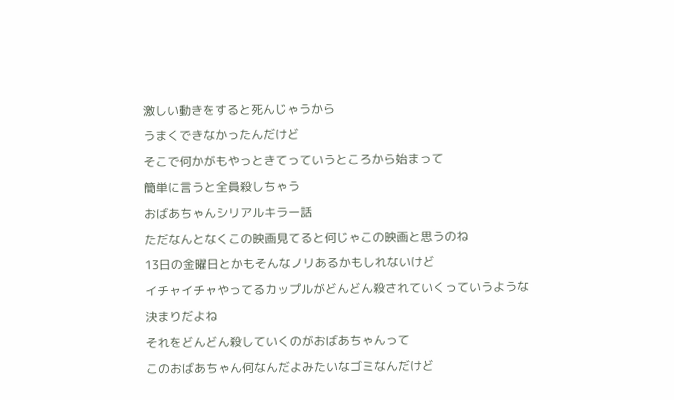激しい動きをすると死んじゃうから
うまくできなかったんだけど
そこで何かがもやっときてっていうところから始まって
簡単に言うと全員殺しちゃう
おばあちゃんシリアルキラー話
ただなんとなくこの映画見てると何じゃこの映画と思うのね
13日の金曜日とかもそんなノリあるかもしれないけど
イチャイチャやってるカップルがどんどん殺されていくっていうような
決まりだよね
それをどんどん殺していくのがおばあちゃんって
このおばあちゃん何なんだよみたいなゴミなんだけど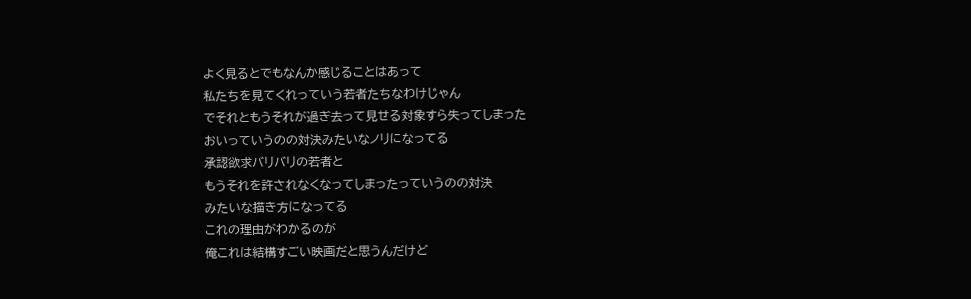よく見るとでもなんか感じることはあって
私たちを見てくれっていう若者たちなわけじゃん
でそれともうそれが過ぎ去って見せる対象すら失ってしまった
おいっていうのの対決みたいなノリになってる
承認欲求バリバリの若者と
もうそれを許されなくなってしまったっていうのの対決
みたいな描き方になってる
これの理由がわかるのが
俺これは結構すごい映画だと思うんだけど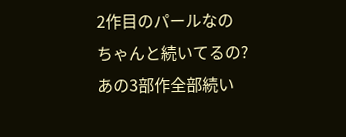2作目のパールなの
ちゃんと続いてるの?
あの3部作全部続い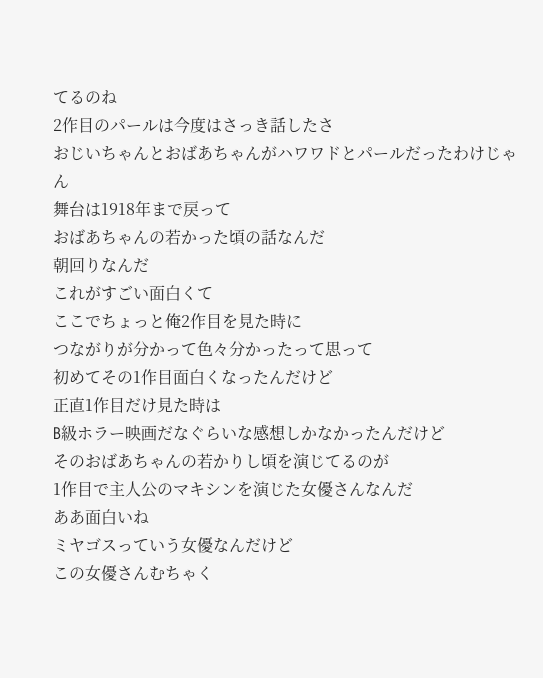てるのね
2作目のパールは今度はさっき話したさ
おじいちゃんとおばあちゃんがハワワドとパールだったわけじゃん
舞台は1918年まで戻って
おばあちゃんの若かった頃の話なんだ
朝回りなんだ
これがすごい面白くて
ここでちょっと俺2作目を見た時に
つながりが分かって色々分かったって思って
初めてその1作目面白くなったんだけど
正直1作目だけ見た時は
B級ホラー映画だなぐらいな感想しかなかったんだけど
そのおばあちゃんの若かりし頃を演じてるのが
1作目で主人公のマキシンを演じた女優さんなんだ
ああ面白いね
ミヤゴスっていう女優なんだけど
この女優さんむちゃく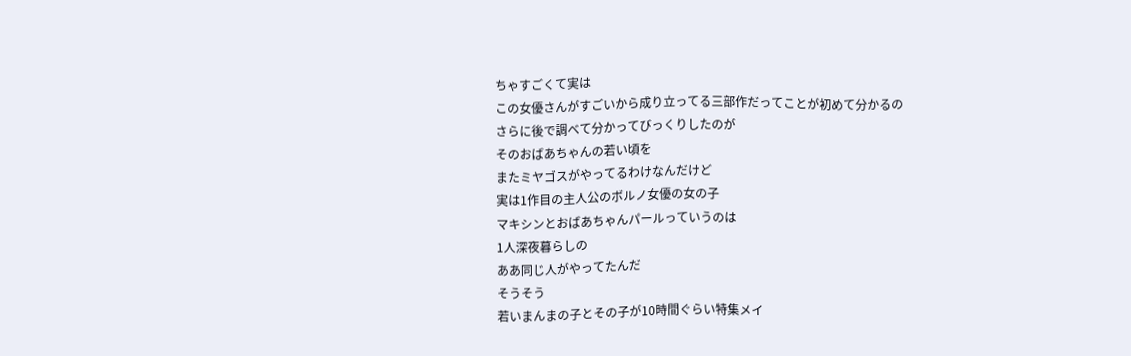ちゃすごくて実は
この女優さんがすごいから成り立ってる三部作だってことが初めて分かるの
さらに後で調べて分かってびっくりしたのが
そのおばあちゃんの若い頃を
またミヤゴスがやってるわけなんだけど
実は1作目の主人公のボルノ女優の女の子
マキシンとおばあちゃんパールっていうのは
1人深夜暮らしの
ああ同じ人がやってたんだ
そうそう
若いまんまの子とその子が10時間ぐらい特集メイ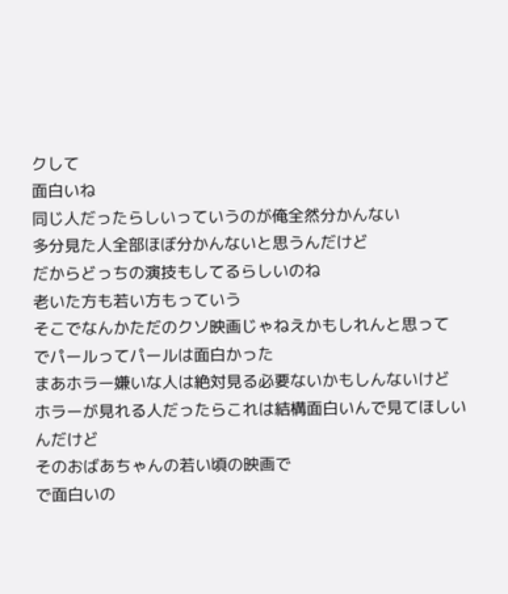クして
面白いね
同じ人だったらしいっていうのが俺全然分かんない
多分見た人全部ほぼ分かんないと思うんだけど
だからどっちの演技もしてるらしいのね
老いた方も若い方もっていう
そこでなんかただのクソ映画じゃねえかもしれんと思って
でパールってパールは面白かった
まあホラー嫌いな人は絶対見る必要ないかもしんないけど
ホラーが見れる人だったらこれは結構面白いんで見てほしいんだけど
そのおばあちゃんの若い頃の映画で
で面白いの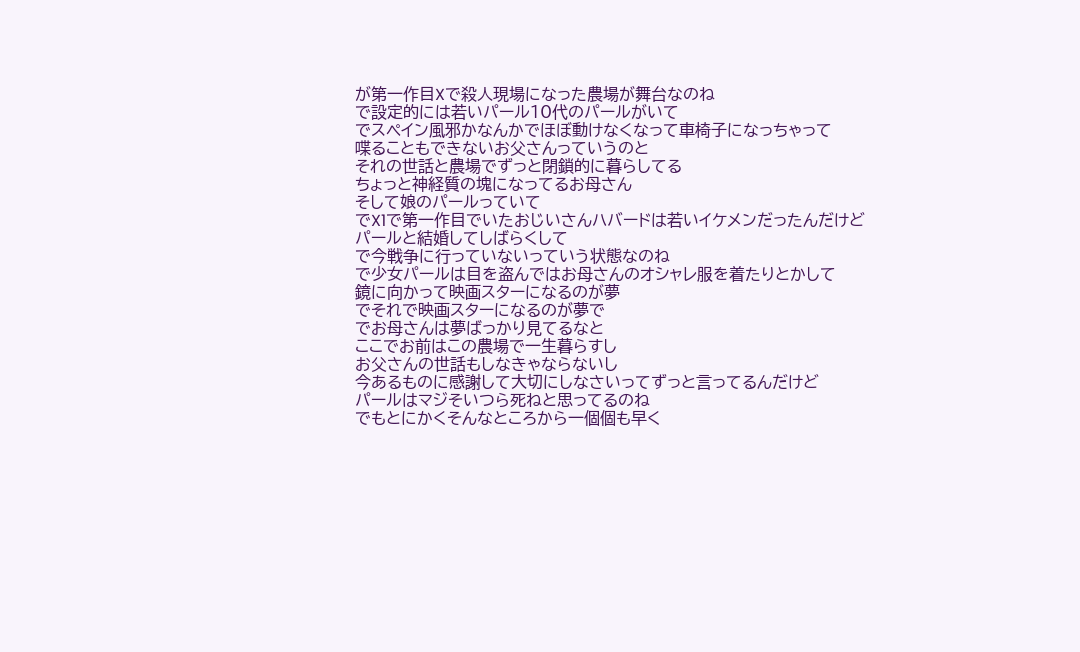が第一作目Xで殺人現場になった農場が舞台なのね
で設定的には若いパール10代のパールがいて
でスペイン風邪かなんかでほぼ動けなくなって車椅子になっちゃって
喋ることもできないお父さんっていうのと
それの世話と農場でずっと閉鎖的に暮らしてる
ちょっと神経質の塊になってるお母さん
そして娘のパールっていて
でX1で第一作目でいたおじいさんハバードは若いイケメンだったんだけど
パールと結婚してしばらくして
で今戦争に行っていないっていう状態なのね
で少女パールは目を盗んではお母さんのオシャレ服を着たりとかして
鏡に向かって映画スターになるのが夢
でそれで映画スターになるのが夢で
でお母さんは夢ばっかり見てるなと
ここでお前はこの農場で一生暮らすし
お父さんの世話もしなきゃならないし
今あるものに感謝して大切にしなさいってずっと言ってるんだけど
パールはマジそいつら死ねと思ってるのね
でもとにかくそんなところから一個個も早く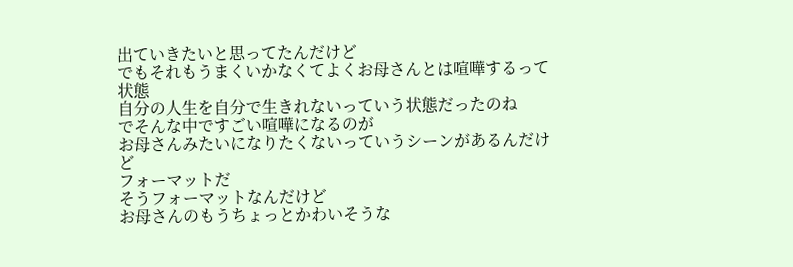出ていきたいと思ってたんだけど
でもそれもうまくいかなくてよくお母さんとは喧嘩するって状態
自分の人生を自分で生きれないっていう状態だったのね
でそんな中ですごい喧嘩になるのが
お母さんみたいになりたくないっていうシーンがあるんだけど
フォーマットだ
そうフォーマットなんだけど
お母さんのもうちょっとかわいそうな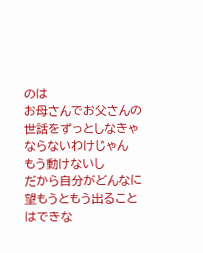のは
お母さんでお父さんの世話をずっとしなきゃならないわけじゃん
もう動けないし
だから自分がどんなに望もうともう出ることはできな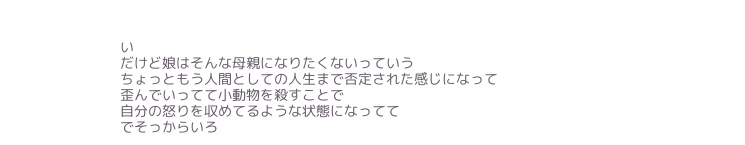い
だけど娘はそんな母親になりたくないっていう
ちょっともう人間としての人生まで否定された感じになって
歪んでいってて小動物を殺すことで
自分の怒りを収めてるような状態になってて
でそっからいろ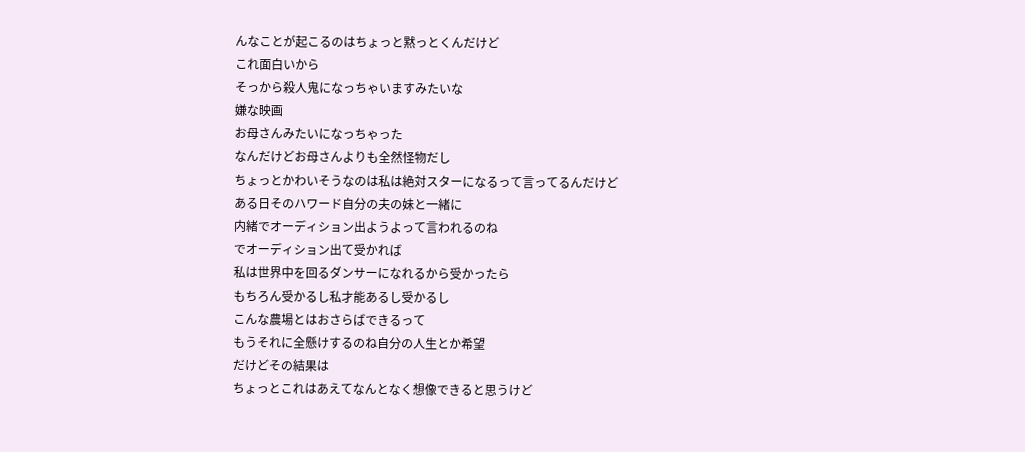んなことが起こるのはちょっと黙っとくんだけど
これ面白いから
そっから殺人鬼になっちゃいますみたいな
嫌な映画
お母さんみたいになっちゃった
なんだけどお母さんよりも全然怪物だし
ちょっとかわいそうなのは私は絶対スターになるって言ってるんだけど
ある日そのハワード自分の夫の妹と一緒に
内緒でオーディション出ようよって言われるのね
でオーディション出て受かれば
私は世界中を回るダンサーになれるから受かったら
もちろん受かるし私才能あるし受かるし
こんな農場とはおさらばできるって
もうそれに全懸けするのね自分の人生とか希望
だけどその結果は
ちょっとこれはあえてなんとなく想像できると思うけど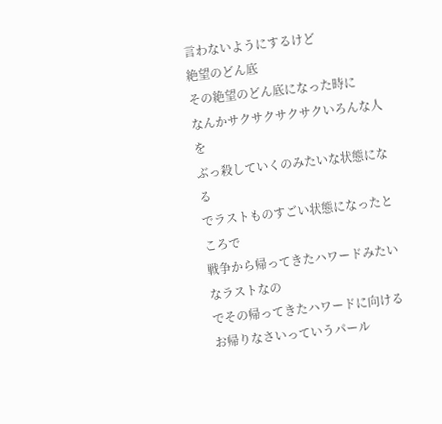言わないようにするけど
絶望のどん底
その絶望のどん底になった時に
なんかサクサクサクサクいろんな人を
ぶっ殺していくのみたいな状態になる
でラストものすごい状態になったところで
戦争から帰ってきたハワードみたいなラストなの
でその帰ってきたハワードに向ける
お帰りなさいっていうパール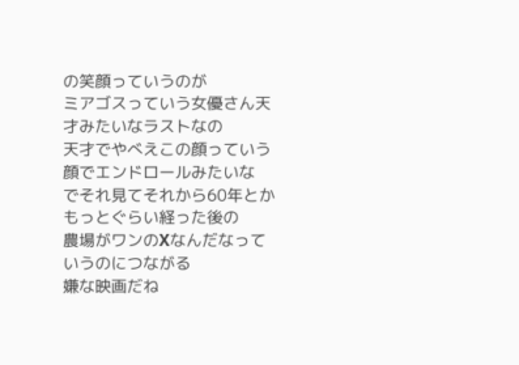の笑顔っていうのが
ミアゴスっていう女優さん天才みたいなラストなの
天才でやべえこの顔っていう顔でエンドロールみたいな
でそれ見てそれから60年とかもっとぐらい経った後の
農場がワンのXなんだなっていうのにつながる
嫌な映画だね